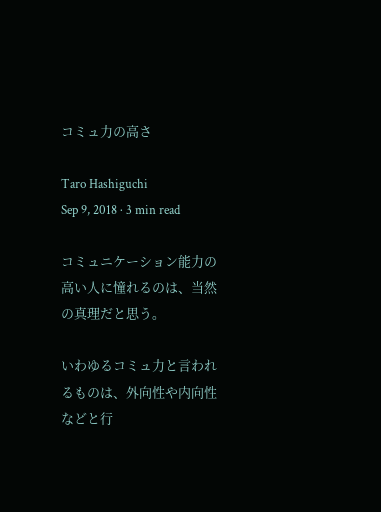コミュ力の高さ

Taro Hashiguchi
Sep 9, 2018 · 3 min read

コミュニケーション能力の高い人に憧れるのは、当然の真理だと思う。

いわゆるコミュ力と言われるものは、外向性や内向性などと行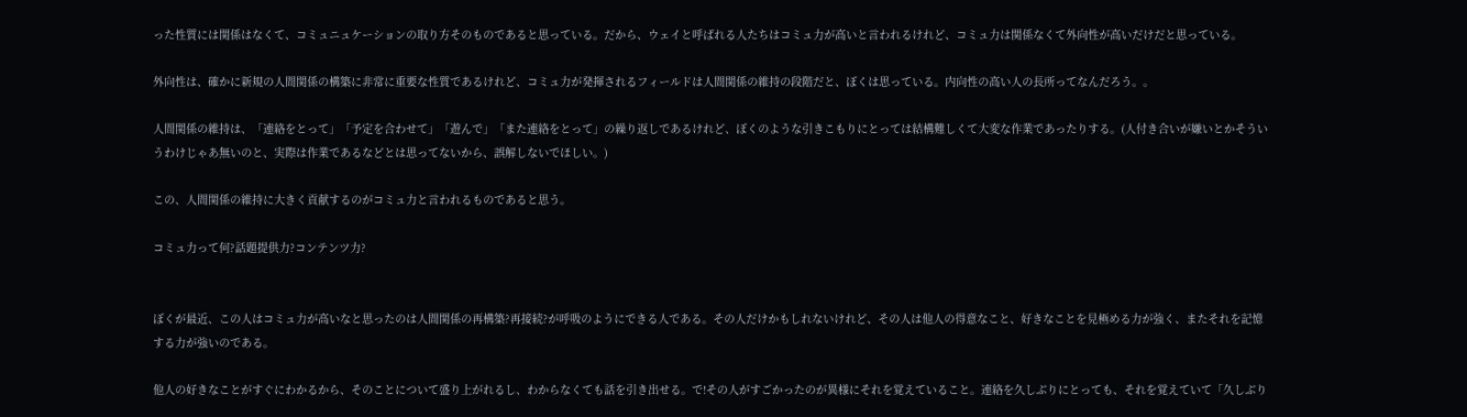った性質には関係はなくて、コミュニュケーションの取り方そのものであると思っている。だから、ウェイと呼ばれる人たちはコミュ力が高いと言われるけれど、コミュ力は関係なくて外向性が高いだけだと思っている。

外向性は、確かに新規の人間関係の構築に非常に重要な性質であるけれど、コミュ力が発揮されるフィールドは人間関係の維持の段階だと、ぼくは思っている。内向性の高い人の長所ってなんだろう。。

人間関係の維持は、「連絡をとって」「予定を合わせて」「遊んで」「また連絡をとって」の繰り返しであるけれど、ぼくのような引きこもりにとっては結構難しくて大変な作業であったりする。(人付き合いが嫌いとかそういうわけじゃあ無いのと、実際は作業であるなどとは思ってないから、誤解しないでほしい。)

この、人間関係の維持に大きく貢献するのがコミュ力と言われるものであると思う。

コミュ力って何?話題提供力?コンテンツ力?


ぼくが最近、この人はコミュ力が高いなと思ったのは人間関係の再構築?再接続?が呼吸のようにできる人である。その人だけかもしれないけれど、その人は他人の得意なこと、好きなことを見極める力が強く、またそれを記憶する力が強いのである。

他人の好きなことがすぐにわかるから、そのことについて盛り上がれるし、わからなくても話を引き出せる。で!その人がすごかったのが異様にそれを覚えていること。連絡を久しぶりにとっても、それを覚えていて「久しぶり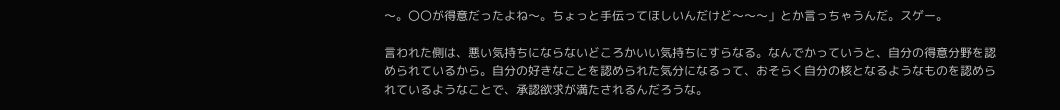〜。〇〇が得意だったよね〜。ちょっと手伝ってほしいんだけど〜〜〜」とか言っちゃうんだ。スゲー。

言われた側は、悪い気持ちにならないどころかいい気持ちにすらなる。なんでかっていうと、自分の得意分野を認められているから。自分の好きなことを認められた気分になるって、おそらく自分の核となるようなものを認められているようなことで、承認欲求が満たされるんだろうな。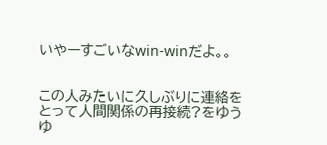いやーすごいなwin-winだよ。。


この人みたいに久しぶりに連絡をとって人間関係の再接続?をゆうゆ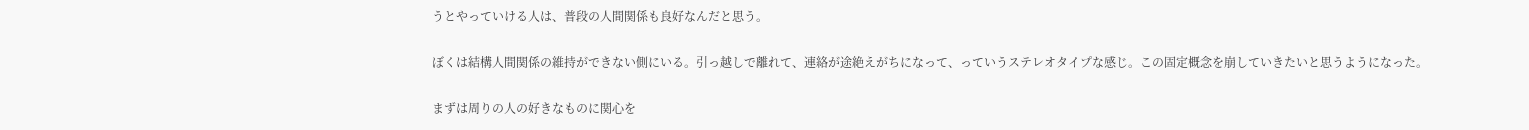うとやっていける人は、普段の人間関係も良好なんだと思う。

ぼくは結構人間関係の維持ができない側にいる。引っ越しで離れて、連絡が途絶えがちになって、っていうステレオタイプな感じ。この固定概念を崩していきたいと思うようになった。

まずは周りの人の好きなものに関心を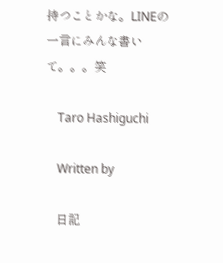持つことかな。LINEの一言にみんな書いて。。。笑

    Taro Hashiguchi

    Written by

    日記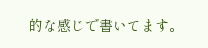的な感じで書いてます。